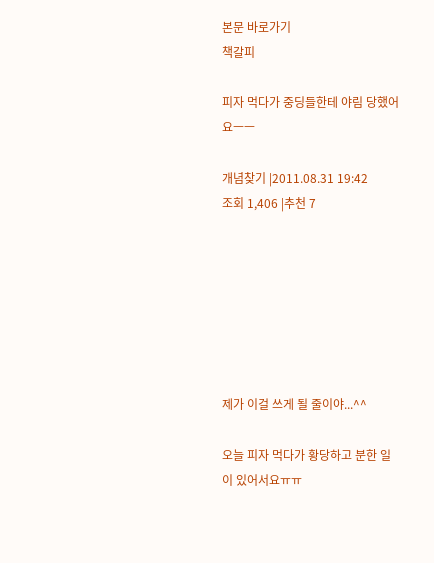본문 바로가기
책갈피

피자 먹다가 중딩들한테 야림 당했어요ㅡㅡ

개념찾기 |2011.08.31 19:42
조회 1,406 |추천 7







제가 이걸 쓰게 될 줄이야...^^

오늘 피자 먹다가 황당하고 분한 일이 있어서요ㅠㅠ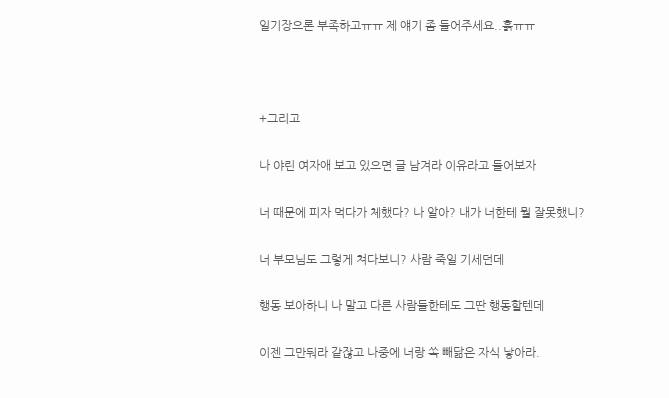일기장으론 부족하고ㅠㅠ 제 얘기 좀 들어주세요..흙ㅠㅠ



+그리고

나 야린 여자애 보고 있으면 글 남겨라 이유라고 들어보자

너 때문에 피자 먹다가 체했다? 나 알아? 내가 너한테 뭘 잘못했니?

너 부모님도 그렇게 쳐다보니? 사람 죽일 기세던데

행동 보아하니 나 말고 다른 사람들한테도 그딴 행동할텐데

이젠 그만둬라 같잖고 나중에 너랑 쏙 빼닮은 자식 낳아라.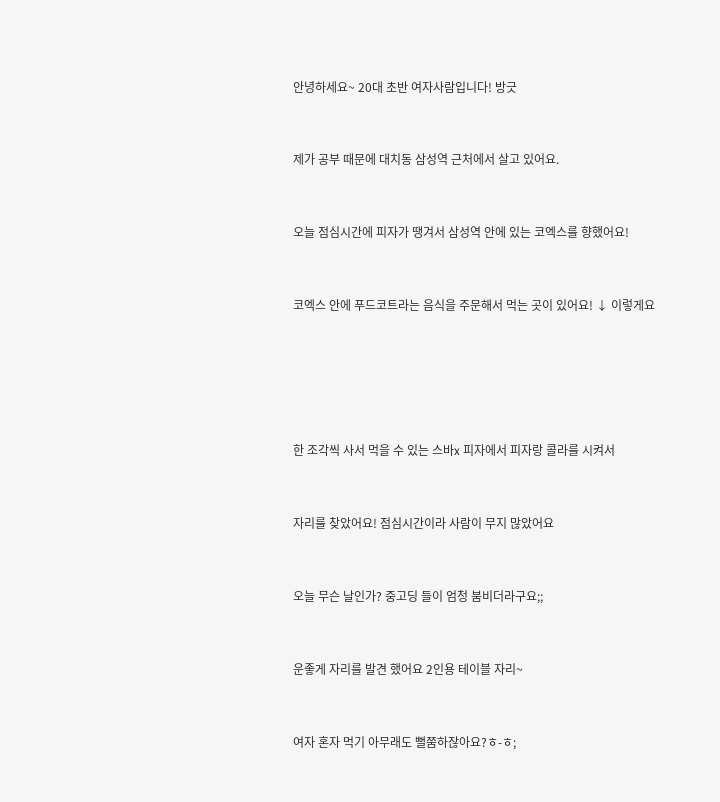안녕하세요~ 20대 초반 여자사람입니다! 방긋



제가 공부 때문에 대치동 삼성역 근처에서 살고 있어요.



오늘 점심시간에 피자가 땡겨서 삼성역 안에 있는 코엑스를 향했어요!



코엑스 안에 푸드코트라는 음식을 주문해서 먹는 곳이 있어요! ↓ 이렇게요







한 조각씩 사서 먹을 수 있는 스바x 피자에서 피자랑 콜라를 시켜서



자리를 찾았어요! 점심시간이라 사람이 무지 많았어요



오늘 무슨 날인가? 중고딩 들이 엄청 붐비더라구요;;



운좋게 자리를 발견 했어요 2인용 테이블 자리~



여자 혼자 먹기 아무래도 뻘쭘하잖아요?ㅎ-ㅎ;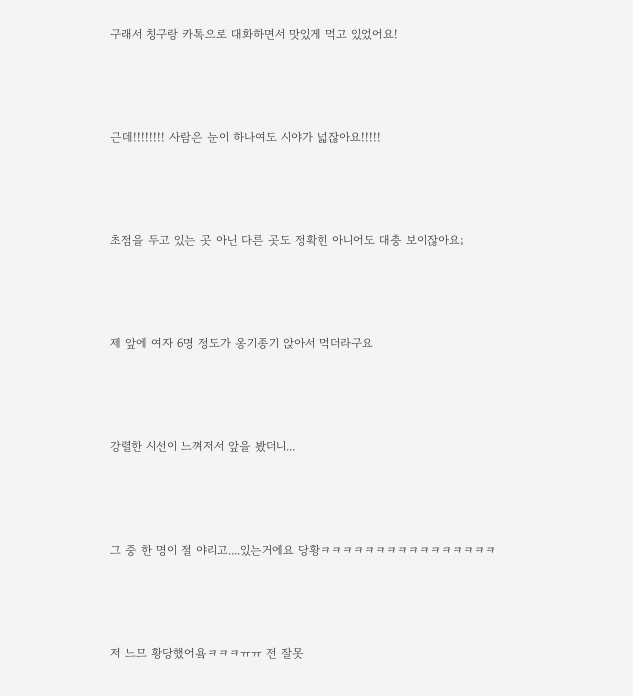구래서 칭구랑 카톡으로 대화하면서 맛있게 먹고 있었어요!



근데!!!!!!!! 사람은 눈이 하나여도 시야가 넓잖아요!!!!!



초점을 두고 있는 곳 아닌 다른 곳도 정확힌 아니어도 대충 보이잖아요;



제 앞에 여자 6명 정도가 옹기종기 앉아서 먹더라구요



강렬한 시선이 느껴저서 앞을 봤더니...



그 중 한 명이 절 야리고....있는거에요 당황ㅋㅋㅋㅋㅋㅋㅋㅋㅋㅋㅋㅋㅋㅋㅋㅋ



저 느므 황당했어욬ㅋㅋㅋㅠㅠ 전 잘못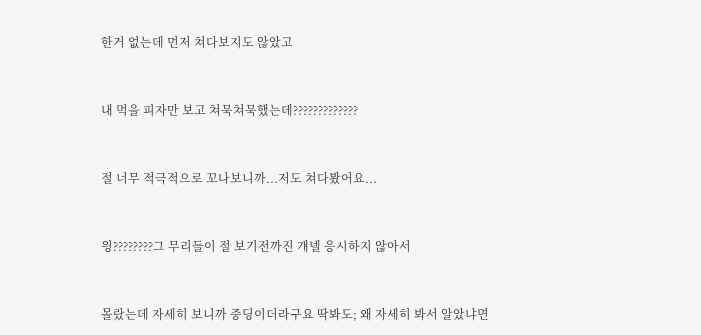한거 없는데 먼저 쳐다보지도 않았고



내 먹을 피자만 보고 쳐묵쳐묵했는데?????????????



절 너무 적극적으로 꼬나보니까...저도 쳐다봤어요...



읭????????그 무리들이 절 보기전까진 걔넬 응시하지 않아서



몰랐는데 자세히 보니까 중딩이더라구요 딱봐도; 왜 자세히 봐서 알았냐면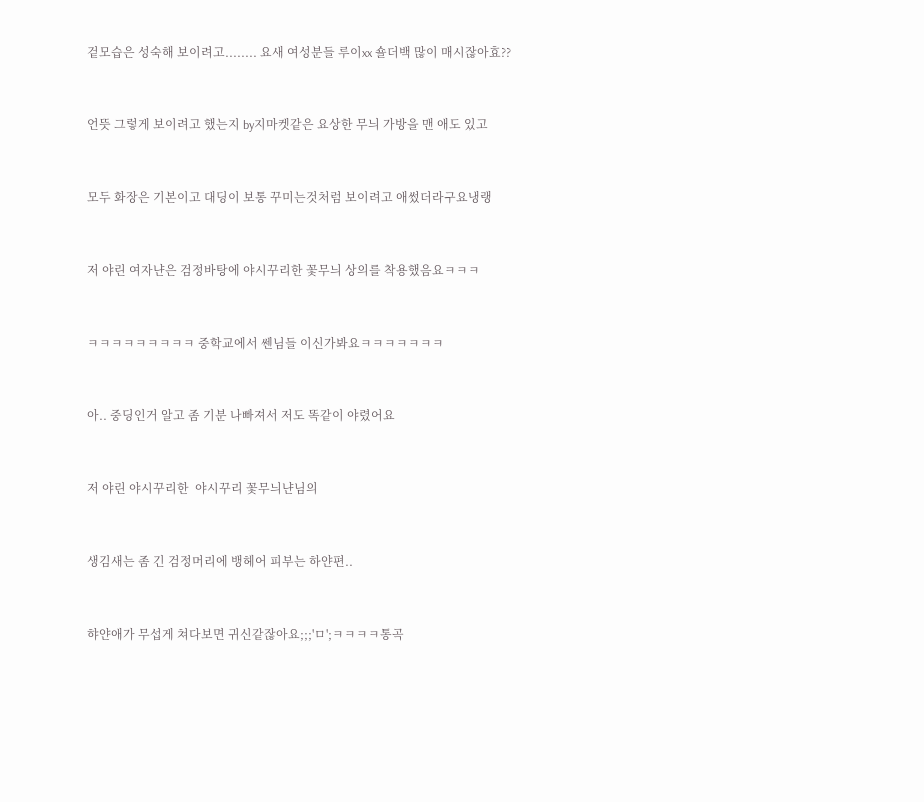겉모습은 성숙해 보이려고........ 요새 여성분들 루이xx 숄더백 많이 매시잖아효??



언뜻 그렇게 보이려고 했는지 by지마켓같은 요상한 무늬 가방을 맨 애도 있고



모두 화장은 기본이고 대딩이 보통 꾸미는것처럼 보이려고 애썼더라구요냉랭



저 야린 여자냔은 검정바탕에 야시꾸리한 꽃무늬 상의를 착용했음요ㅋㅋㅋ



ㅋㅋㅋㅋㅋㅋㅋㅋㅋ 중학교에서 쎈님들 이신가봐요ㅋㅋㅋㅋㅋㅋㅋ



아.. 중딩인거 알고 좀 기분 나빠져서 저도 똑같이 야렸어요



저 야린 야시꾸리한  야시꾸리 꽃무늬냔님의



생김새는 좀 긴 검정머리에 뱅헤어 피부는 하얀편..



햐얀애가 무섭게 쳐다보면 귀신같잖아요;;;'ㅁ';ㅋㅋㅋㅋ통곡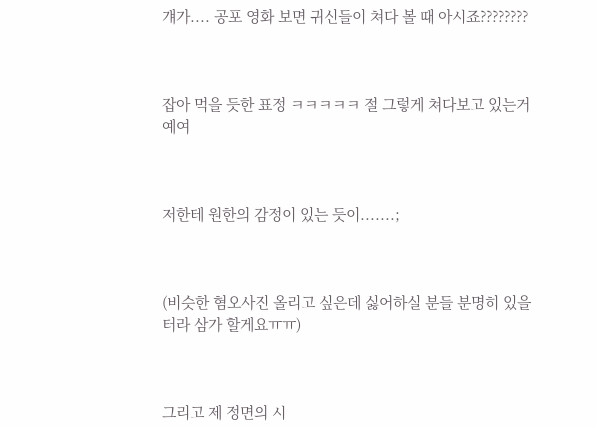걔가.... 공포 영화 보면 귀신들이 쳐다 볼 때 아시죠????????



잡아 먹을 듯한 표정 ㅋㅋㅋㅋㅋ 절 그렇게 쳐다보고 있는거예여



저한테 원한의 감정이 있는 듯이.......;



(비슷한 혐오사진 올리고 싶은데 싫어하실 분들 분명히 있을터라 삼가 할게요ㅠㅠ)



그리고 제 정면의 시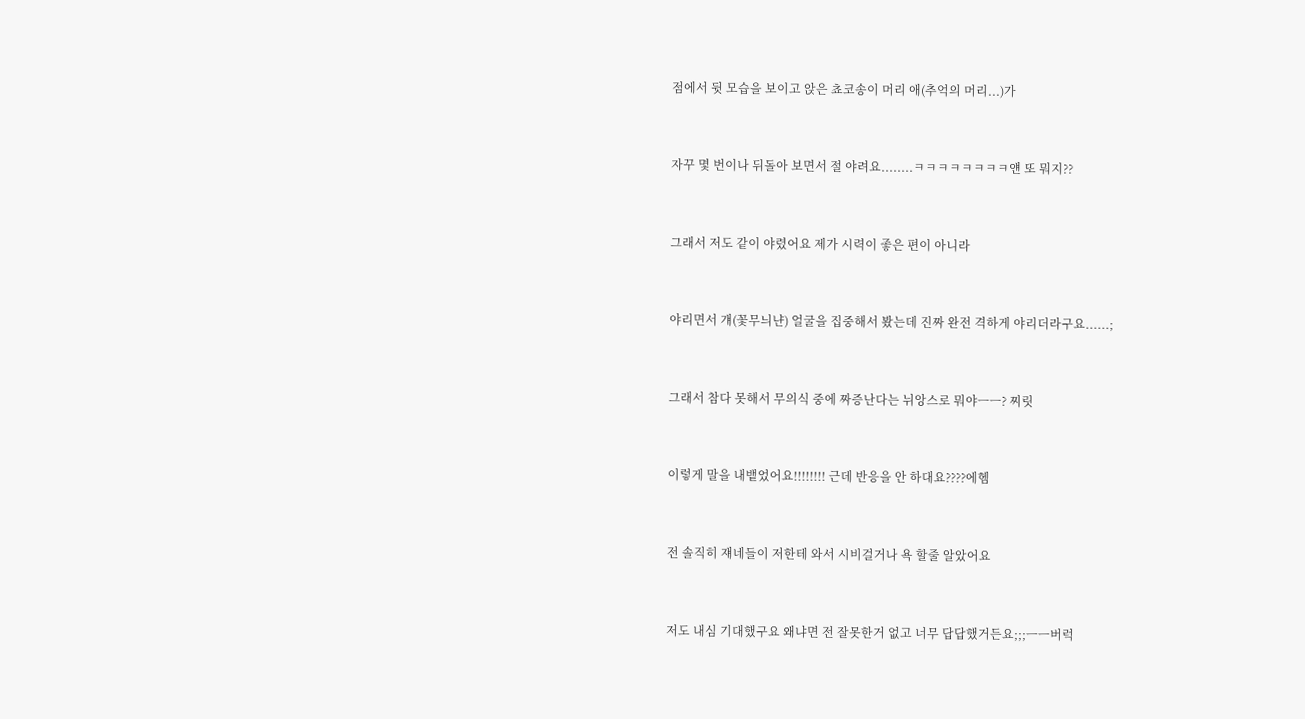점에서 뒷 모습을 보이고 앉은 쵸코송이 머리 애(추억의 머리...)가



자꾸 몇 번이나 뒤돌아 보면서 절 야려요........ㅋㅋㅋㅋㅋㅋㅋㅋ얜 또 뭐지??



그래서 저도 같이 야렸어요 제가 시력이 좋은 편이 아니라



야리면서 걔(꽃무늬냔) 얼굴을 집중해서 봤는데 진짜 완전 격하게 야리더라구요......;



그래서 참다 못해서 무의식 중에 짜증난다는 뉘앙스로 뭐야ㅡㅡ? 찌릿



이렇게 말을 내뱉었어요!!!!!!!! 근데 반응을 안 하대요????에헴



전 솔직히 쟤네들이 저한테 와서 시비걸거나 욕 할줄 알았어요



저도 내심 기대했구요 왜냐면 전 잘못한거 없고 너무 답답했거든요;;;ㅡㅡ버럭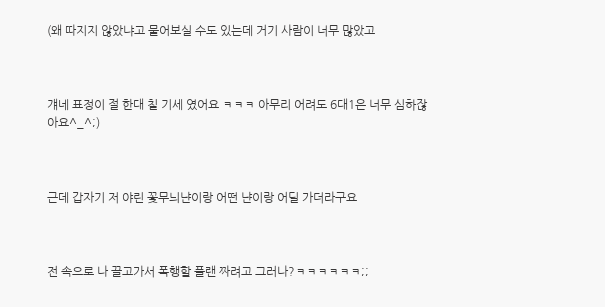(왜 따지지 않았냐고 물어보실 수도 있는데 거기 사람이 너무 많았고



걔네 표정이 절 한대 칠 기세 였어요 ㅋㅋㅋ 아무리 어려도 6대1은 너무 심하잖아요^_^;)



근데 갑자기 저 야린 꽃무늬냔이랑 어떤 냔이랑 어딜 가더라구요



전 속으로 나 끌고가서 폭행할 플랜 짜려고 그러나?ㅋㅋㅋㅋㅋㅋ;;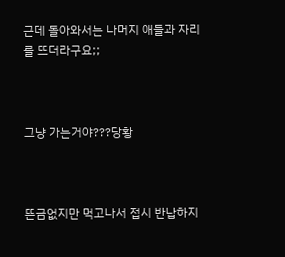근데 돌아와서는 나머지 애들과 자리를 뜨더라구요;;



그냥 가는거야???당황



뜬금없지만 먹고나서 접시 반납하지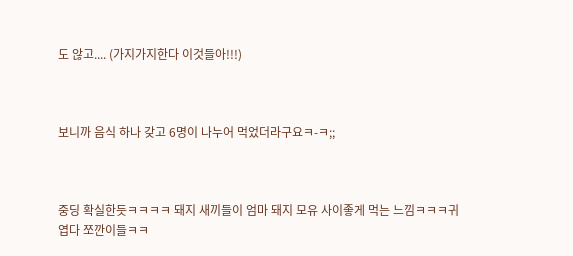도 않고.... (가지가지한다 이것들아!!!)



보니까 음식 하나 갖고 6명이 나누어 먹었더라구요ㅋ-ㅋ;;



중딩 확실한듯ㅋㅋㅋㅋ 돼지 새끼들이 엄마 돼지 모유 사이좋게 먹는 느낌ㅋㅋㅋ귀엽다 쪼깐이들ㅋㅋ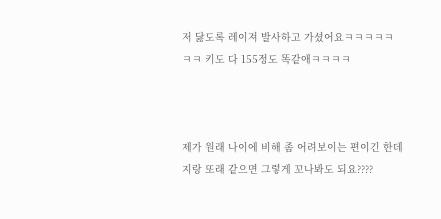저 닳도록 레이져 발사하고 가셨어요ㅋㅋㅋㅋㅋㅋㅋ 키도 다 155정도 똑같애ㅋㅋㅋㅋ



제가 원래 나이에 비해 좀 어려보이는 편이긴 한데 지랑 또래 같으면 그렇게 꼬나봐도 되요????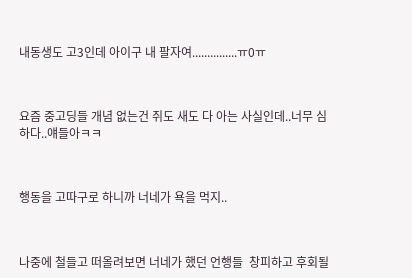내동생도 고3인데 아이구 내 팔자여...............ㅠ0ㅠ



요즘 중고딩들 개념 없는건 쥐도 새도 다 아는 사실인데..너무 심하다..얘들아ㅋㅋ



행동을 고따구로 하니까 너네가 욕을 먹지..



나중에 철들고 떠올려보면 너네가 했던 언행들  창피하고 후회될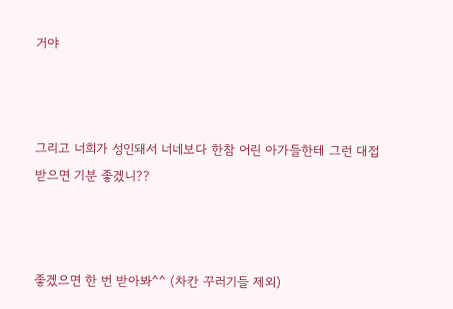거야



그리고 너희가 성인돼서 너네보다 한참 어린 아가들한테 그런 대접 받으면 기분 좋겠니??



좋겠으면 한 번 받아봐^^ (차칸 꾸러기들 제외)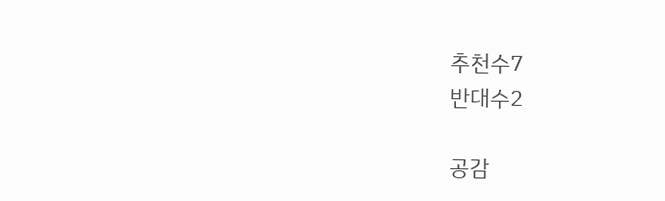추천수7
반대수2

공감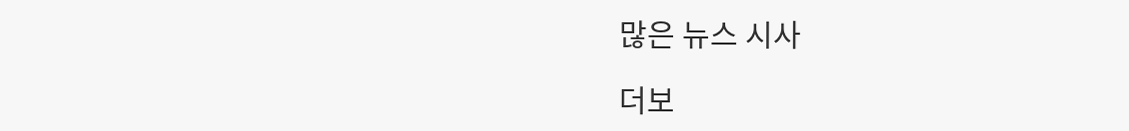많은 뉴스 시사

더보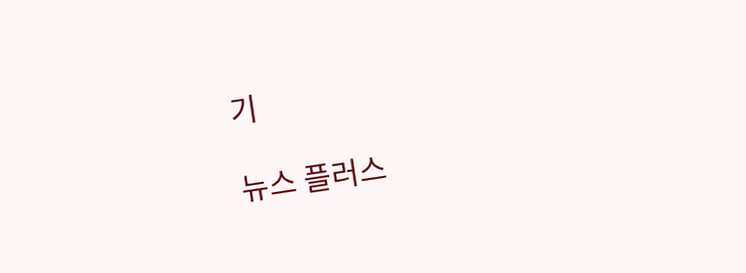기

뉴스 플러스